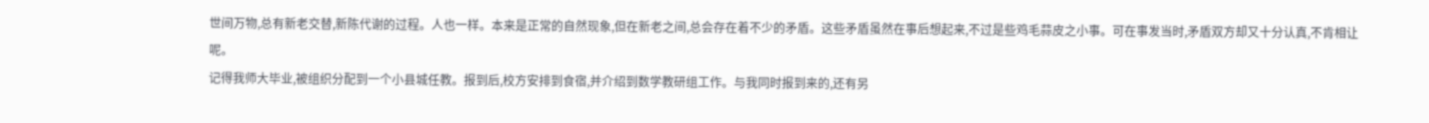世间万物,总有新老交替,新陈代谢的过程。人也一样。本来是正常的自然现象,但在新老之间,总会存在着不少的矛盾。这些矛盾虽然在事后想起来,不过是些鸡毛蒜皮之小事。可在事发当时,矛盾双方却又十分认真,不肯相让呢。
记得我师大毕业,被组织分配到一个小县城任教。报到后,校方安排到食宿,并介绍到数学教研组工作。与我同时报到来的,还有另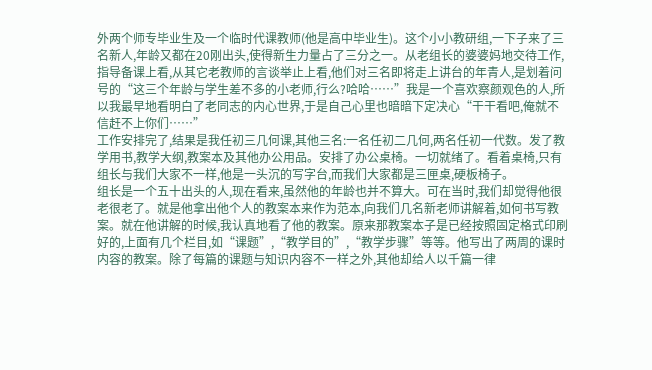外两个师专毕业生及一个临时代课教师(他是高中毕业生)。这个小小教研组,一下子来了三名新人,年龄又都在20刚出头,使得新生力量占了三分之一。从老组长的婆婆妈地交待工作,指导备课上看,从其它老教师的言谈举止上看,他们对三名即将走上讲台的年青人,是划着问号的“这三个年龄与学生差不多的小老师,行么?哈哈……”我是一个喜欢察颜观色的人,所以我最早地看明白了老同志的内心世界,于是自己心里也暗暗下定决心“干干看吧,俺就不信赶不上你们……”
工作安排完了,结果是我任初三几何课,其他三名:一名任初二几何,两名任初一代数。发了教学用书,教学大纲,教案本及其他办公用品。安排了办公桌椅。一切就绪了。看着桌椅,只有组长与我们大家不一样,他是一头沉的写字台,而我们大家都是三匣桌,硬板椅子。
组长是一个五十出头的人,现在看来,虽然他的年龄也并不算大。可在当时,我们却觉得他很老很老了。就是他拿出他个人的教案本来作为范本,向我们几名新老师讲解着,如何书写教案。就在他讲解的时候,我认真地看了他的教案。原来那教案本子是已经按照固定格式印刷好的,上面有几个栏目,如“课题”,“教学目的”,“教学步骤”等等。他写出了两周的课时内容的教案。除了每篇的课题与知识内容不一样之外,其他却给人以千篇一律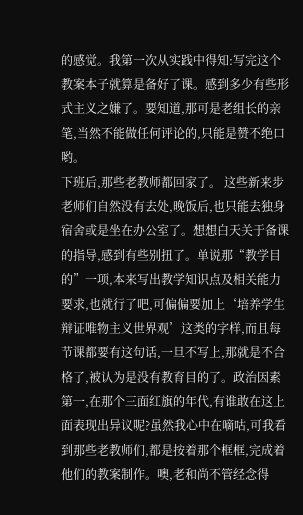的感觉。我第一次从实践中得知:写完这个教案本子就算是备好了课。感到多少有些形式主义之嫌了。要知道,那可是老组长的亲笔,当然不能做任何评论的,只能是赞不绝口哟。
下班后,那些老教师都回家了。 这些新来步老师们自然没有去处,晚饭后,也只能去独身宿舍或是坐在办公室了。想想白天关于备课的指导,感到有些别扭了。单说那“教学目的”一项,本来写出教学知识点及相关能力要求,也就行了吧,可偏偏要加上‘培养学生辩证唯物主义世界观’这类的字样,而且每节课都要有这句话,一旦不写上,那就是不合格了,被认为是没有教育目的了。政治因素第一,在那个三面红旗的年代,有谁敢在这上面表现出异议呢?虽然我心中在嘀咕,可我看到那些老教师们,都是按着那个框框,完成着他们的教案制作。噢,老和尚不管经念得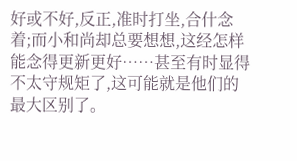好或不好,反正,准时打坐,合什念着;而小和尚却总要想想,这经怎样能念得更新更好……甚至有时显得不太守规矩了,这可能就是他们的最大区别了。